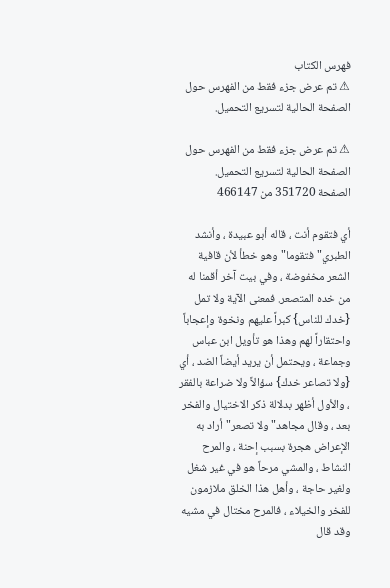فهرس الكتاب
⚠ تم عرض جزء فقط من الفهرس حول الصفحة الحالية لتسريع التحميل.

⚠ تم عرض جزء فقط من الفهرس حول الصفحة الحالية لتسريع التحميل.
الصفحة 351720 من 466147

أي فتقوم أنت ، قاله أبو عبيدة ، وأنشد الطبري"فتقوما"وهو خطأ لأن قافية الشعر مخفوضة ، وفي بيت آخر أقمنا له من خده المتصعر. فمعنى الآية ولا تمل {خدك للناس} كبراً عليهم ونخوة وإعجاباً واحتقاراً لهم وهذا هو تأويل ابن عباس وجماعة ، ويحتمل أن يريد أيضاً الضد ، أي {ولا تصاعر خدك} سؤالاً ولا ضراعة بالفقر ، والأول أظهر بدلالة ذكر الاختيال والفخر بعد ، وقال مجاهد"ولا تصعر"أراد به الإعراض هجرة بسبب إحنة ، والمرح النشاط ، والمشي مرحاً هو في غير شغل ولغير حاجة ، وأهل هذا الخلق ملازمون للفخر والخيلاء ، فالمرح مختال في مشيه وقد قال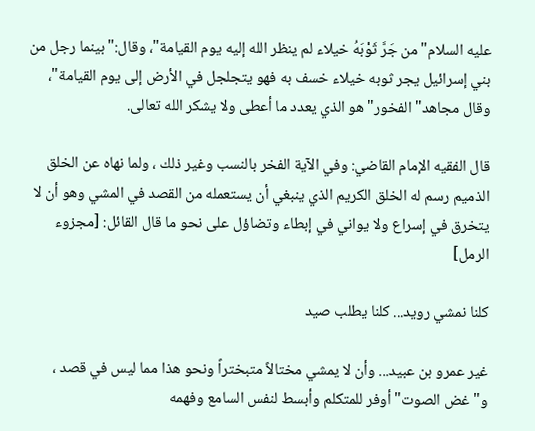عليه السلام"من جَرَّ ثَوْبَهُ خيلاء لم ينظر الله إليه يوم القيامة"، وقال:"بينما رجل من بني إسرائيل يجر ثوبه خيلاء خسف به فهو يتجلجل في الأرض إلى يوم القيامة"، وقال مجاهد"الفخور"هو الذي يعدد ما أعطى ولا يشكر الله تعالى.

قال الفقيه الإمام القاضي: وفي الآية الفخر بالنسب وغير ذلك ، ولما نهاه عن الخلق الذميم رسم له الخلق الكريم الذي ينبغي أن يستعمله من القصد في المشي وهو أن لا يتخرق في إسراع ولا يواني في إبطاء وتضاؤل على نحو ما قال القائل: [مجزوء الرمل]

كلنا نمشي رويد... كلنا يطلب صيد

غير عمرو بن عبيد... وأن لا يمشي مختالاً متبختراً ونحو هذا مما ليس في قصد ، و"غض الصوت"أوفر للمتكلم وأبسط لنفس السامع وفهمه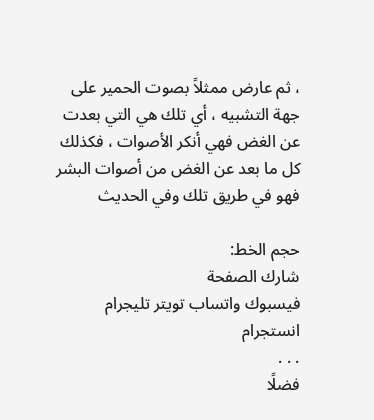، ثم عارض ممثلاً بصوت الحمير على جهة التشبيه ، أي تلك هي التي بعدت عن الغض فهي أنكر الأصوات ، فكذلك كل ما بعد عن الغض من أصوات البشر فهو في طريق تلك وفي الحديث

حجم الخط:
شارك الصفحة
فيسبوك واتساب تويتر تليجرام انستجرام
. . .
فضلًا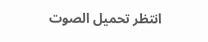انتظر تحميل الصوت